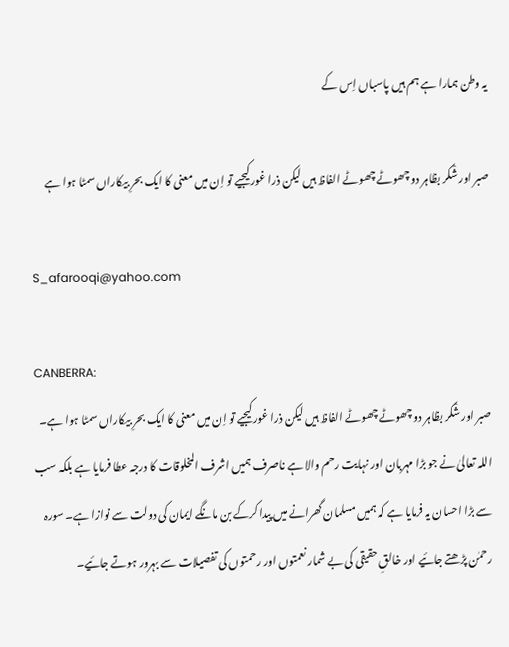یہ وطن ہمارا ہے ہم ہیں پاسباں اِس کے

صبر اور شْکر بظاہر دو چھوٹے چھوٹے الفاظ ہیں لیکن ذرا غورکیجیے تو اِن میں معنی کا ایک بحرِ بیکاراں سمٹا ہوا ہے

S_afarooqi@yahoo.com

CANBERRA:
صبر اور شْکر بظاہر دو چھوٹے چھوٹے الفاظ ہیں لیکن ذرا غورکیجیے تو اِن میں معنی کا ایک بحرِ بیکاراں سمٹا ہوا ہے۔ اللہ تعالیٰ نے جو بڑا مہربان اور نہایت رحم والا ہے ناصرف ہمیں اشرف المخلوقات کا درجہ عطا فرمایا ہے بلکہ سب سے بڑا احسان یہ فرمایا ہے کہ ہمیں مسلمان گھرانے میں پیدا کرکے بن مانگے ایمان کی دولت سے نوازا ہے۔ سورہ رحمٰن پڑھتے جائیے اور خالقِ حقیقی کی بے شمار نعمتوں اور رحمتوں کی تفصیلات سے بہرور ہوتے جائیے۔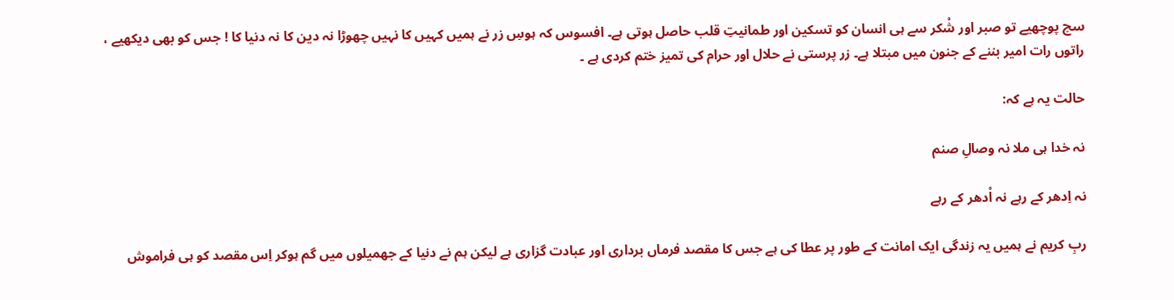سچ پوچھیے تو صبر اور شْکر سے ہی انسان کو تسکین اور طمانیتِ قلب حاصل ہوتی ہے۔ افسوس کہ ہوسِ زر نے ہمیں کہیں کا نہیں چھوڑا نہ دین کا نہ دنیا کا ! جس کو بھی دیکھیے ، راتوں رات امیر بننے کے جنون میں مبتلا ہے۔ زر پرستی نے حلال اور حرام کی تمیز ختم کردی ہے ۔

حالت یہ ہے کہ:

نہ خدا ہی ملا نہ وصالِ صنم

نہ اِدھر کے رہے نہ اْدھر کے رہے

ربِ کریم نے ہمیں یہ زندگی ایک امانت کے طور پر عطا کی ہے جس کا مقصد فرماں برداری اور عبادت گزاری ہے لیکن ہم نے دنیا کے جھمیلوں میں گم ہوکر اِس مقصد کو ہی فراموش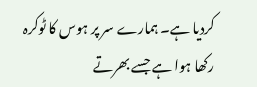کردیا ہے۔ ہمارے سر پر ہوس کا ٹوکرہ رکھا ہوا ہے جسے بھرتے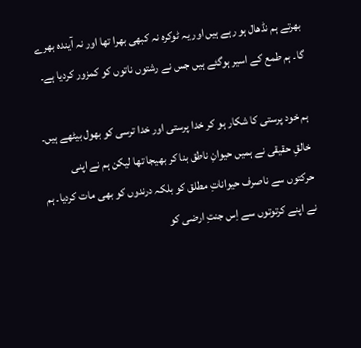بھرتے ہم نڈھال ہو رہے ہیں اور یہ ٹوکرہ نہ کبھی بھرا تھا اور نہ آیندہ بھرے گا۔ ہم طمع کے اسیر ہوگئے ہیں جس نے رشتوں ناتوں کو کمزور کردیا ہے۔

ہم خود پرستی کا شکار ہو کر خدا پرستی اور خدا ترسی کو بھول بیٹھے ہیں۔ خالقِ حقیقی نے ہمیں حیوانِ ناطق بنا کر بھیجا تھا لیکن ہم نے اپنی حرکتوں سے ناصرف حیواناتِ مطلق کو بلکہ درندوں کو بھی مات کردیا۔ ہم نے اپنے کرتوتوں سے اِس جنتِ ارضی کو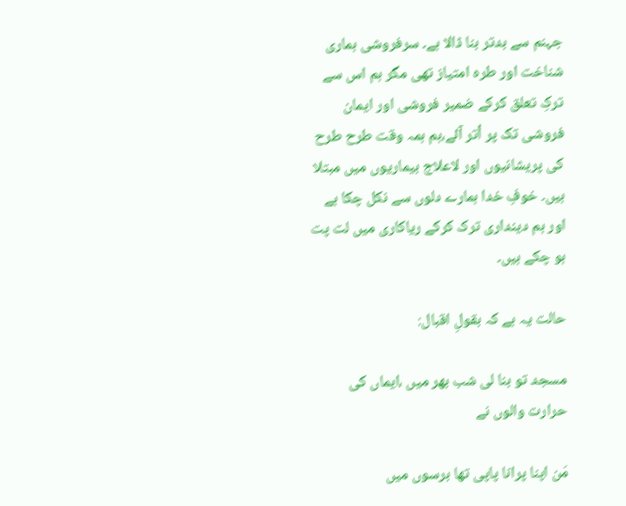جہنم سے بدتر بنا ڈالا ہے۔ سرفروشی ہماری شناخت اور طرہ امتیاز تھی مگر ہم اس سے ترکِ تعلق کرکے ضمیر فروشی اور ایمان فروشی تک پر اْتر آئے،ہم ہمہ وقت طرح طرح کی پریشانیوں اور لاعلاج بیماریوں میں مبتلا ہیں۔ خوفِ خدا ہمارے دلوں سے نکل چکا ہے اور ہم دینداری ترک کرکے ریاکاری میں لت پت ہو چکے ہیں۔

حالت یہ ہے کہ بقولِ اقبال:

مسجد تو بنا لی شب بھر میں ،ایماں کی حرارت والوں نے

مَن اپنا پرانا پاپی تھا برسوں میں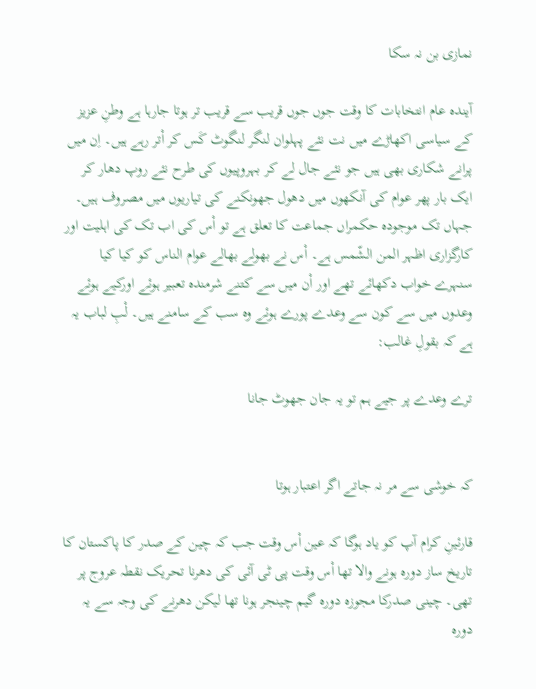نمازی بن نہ سکا

آیندہ عام انتخابات کا وقت جوں جوں قریب سے قریب تر ہوتا جارہا ہے وطنِ عزیز کے سیاسی اکھاڑے میں نت نئے پہلوان لنگر لنگوٹ کَس کر اْتر رہے ہیں۔ اِن میں پرانے شکاری بھی ہیں جو نئے جال لے کر بہروپیوں کی طرح نئے روپ دھار کر ایک بار پھر عوام کی آنکھوں میں دھول جھونکنے کی تیاریوں میں مصروف ہیں۔ جہاں تک موجودہ حکمراں جماعت کا تعلق ہے تو اْس کی اب تک کی اہلیت اور کارگزاری اظہر المن الشّمس ہے۔ اْس نے بھولے بھالے عوام الناس کو کیا کیا سنہرے خواب دکھائے تھے اور اْن میں سے کتنے شرمندہ تعبیر ہوئے اورکیے ہوئے وعدوں میں سے کون سے وعدے پورے ہوئے وہ سب کے سامنے ہیں۔ لْبِ لباب یہ ہے کہ بقولِ غالب:

ترے وعدے پر جیے ہم تو یہ جان جھوٹ جانا


کہ خوشی سے مر نہ جاتے اگر اعتبار ہوتا

قارئینِ کرام آپ کو یاد ہوگا کہ عین اْس وقت جب کہ چین کے صدر کا پاکستان کا تاریخ ساز دورہ ہونے والا تھا اْس وقت پی ٹی آئی کی دھرنا تحریک نقطہ عروج پر تھی۔ چینی صدرکا مجوزہ دورہ گیم چینجر ہونا تھا لیکن دھرنے کی وجہ سے یہ دورہ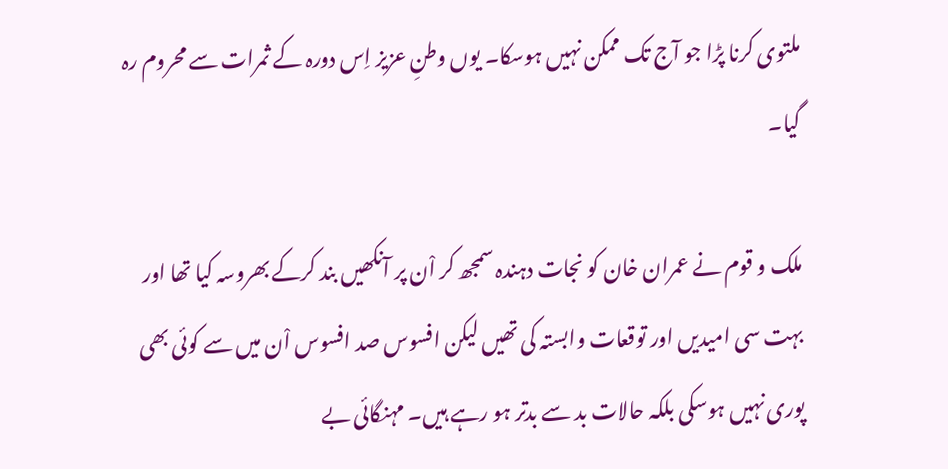ملتوی کرنا پڑا جو آج تک ممکن نہیں ہوسکا۔ یوں وطنِ عزیز اِس دورہ کے ثمرات سے محروم رہ گیا۔

ملک و قوم نے عمران خان کو نجات دہندہ سمجھ کر اْن پر آنکھیں بند کرکے بھروسہ کیا تھا اور بہت سی امیدیں اور توقعات وابستہ کی تھیں لیکن افسوس صد افسوس اْن میں سے کوئی بھی پوری نہیں ہوسکی بلکہ حالات بد سے بدتر ہو رہے ہیں۔ مہنگائی بے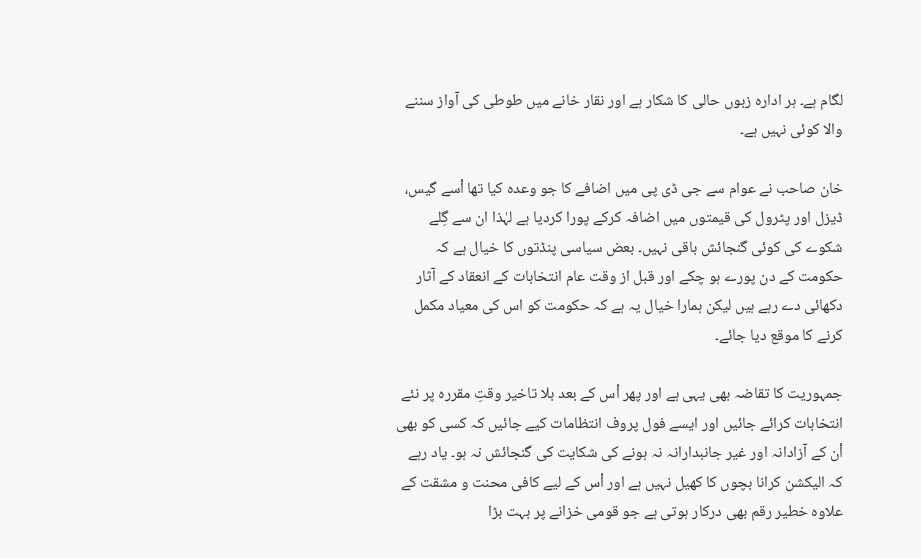لگام ہے۔ ہر ادارہ زبوں حالی کا شکار ہے اور نقار خانے میں طوطی کی آواز سننے والا کوئی نہیں ہے۔

خان صاحب نے عوام سے جی ڈی پی میں اضافے کا جو وعدہ کیا تھا اْسے گیس، ڈیزل اور پٹرول کی قیمتوں میں اضافہ کرکے پورا کردیا ہے لہٰذا ان سے گِلے شکوے کی کوئی گنجائش باقی نہیں۔ بعض سیاسی پنڈتوں کا خیال ہے کہ حکومت کے دن پورے ہو چکے اور قبل از وقت عام انتخابات کے انعقاد کے آثار دکھائی دے رہے ہیں لیکن ہمارا خیال یہ ہے کہ حکومت کو اس کی معیاد مکمل کرنے کا موقع دیا جائے۔

جمہوریت کا تقاضہ بھی یہی ہے اور پھر اْس کے بعد بلا تاخیر وقتِ مقررہ پر نئے انتخابات کرائے جائیں اور ایسے فول پروف انتظامات کیے جائیں کہ کسی کو بھی اْن کے آزادانہ اور غیر جانبدارانہ نہ ہونے کی شکایت کی گنجائش نہ ہو۔ یاد رہے کہ الیکشن کرانا بچوں کا کھیل نہیں ہے اور اْس کے لیے کافی محنت و مشقت کے علاوہ خطیر رقم بھی درکار ہوتی ہے جو قومی خزانے پر بہت بڑا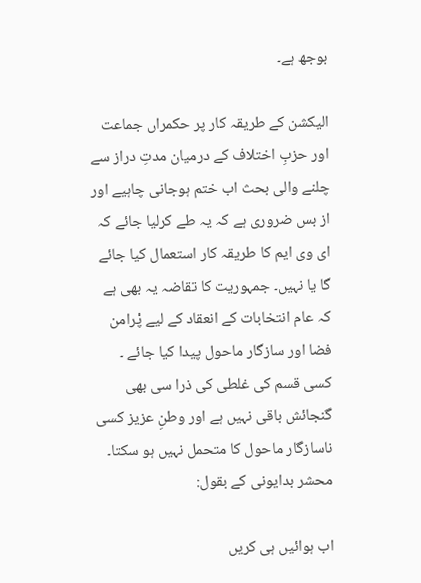بوجھ ہے۔

الیکشن کے طریقہ کار پر حکمراں جماعت اور حزبِ اختلاف کے درمیان مدتِ دراز سے چلنے والی بحث اب ختم ہوجانی چاہیے اور از بس ضروری ہے کہ یہ طے کرلیا جائے کہ ای وی ایم کا طریقہ کار استعمال کیا جائے گا یا نہیں۔ جمہوریت کا تقاضہ یہ بھی ہے کہ عام انتخابات کے انعقاد کے لیے پْرامن فضا اور سازگار ماحول پیدا کیا جائے ۔ کسی قسم کی غلطی کی ذرا سی بھی گنجائش باقی نہیں ہے اور وطنِ عزیز کسی ناسازگار ماحول کا متحمل نہیں ہو سکتا۔ محشر بدایونی کے بقول:

اب ہوائیں ہی کریں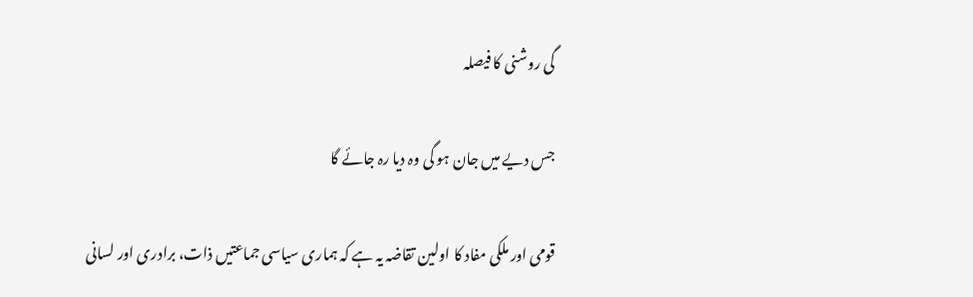گی روشنی کا فیصلہ

جس دیے میں جان ہو گی وہ دیا رہ جائے گا

قومی اور ملکی مفاد کا اولین تقاضہ یہ ہے کہ ہماری سیاسی جماعتیں ذات، برادری اور لسانی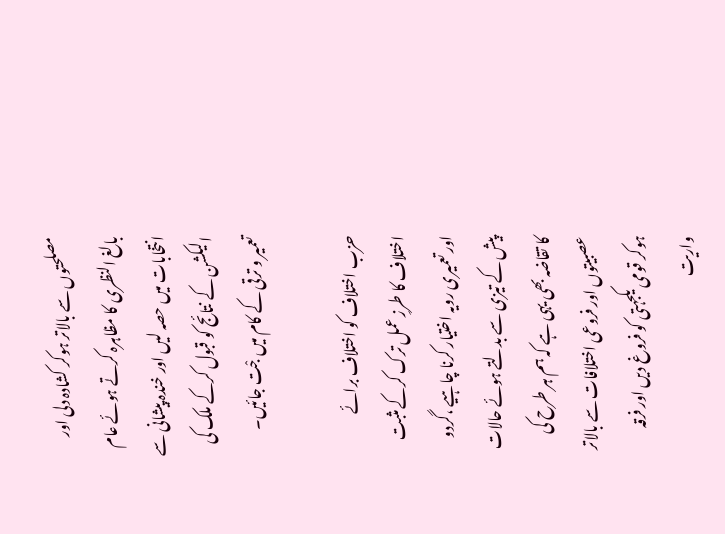مصلحتوں سے بالاتر ہوکر کشادہ دلی اور بالغ النظری کا مظاہرہ کرتے ہوئے عام انتخابات میں حصہ لیں اور خندہ پیشانی سے الیکشن کے نتائج کو قبول کرکے ملک کی تعمیر و ترقی کے کام میں جْت جائیں۔

حزب اختلاف کو اختلاف برائے اختلاف کا طرزِ عمل ترک کرکے مثبت اور تعمیری رویہ اختیار کرنا چاہیے ،گردو پیش کے تیزی سے بدلتے ہوئے حالات کا تقاضہ بھی یہی ہے کہ ہم ہر طرح کی عصبیتوں اور فروعی اختلافات سے بالاتر ہوکر قومی یکجہتی کو فروغ دیں اور فرقہ واریت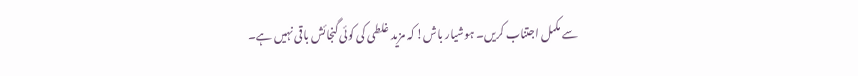سے مکمل اجتناب کریں۔ ہوشیار باش! کہ مزید غلطی کی کوئی گنجائش باقی نہیں ہے۔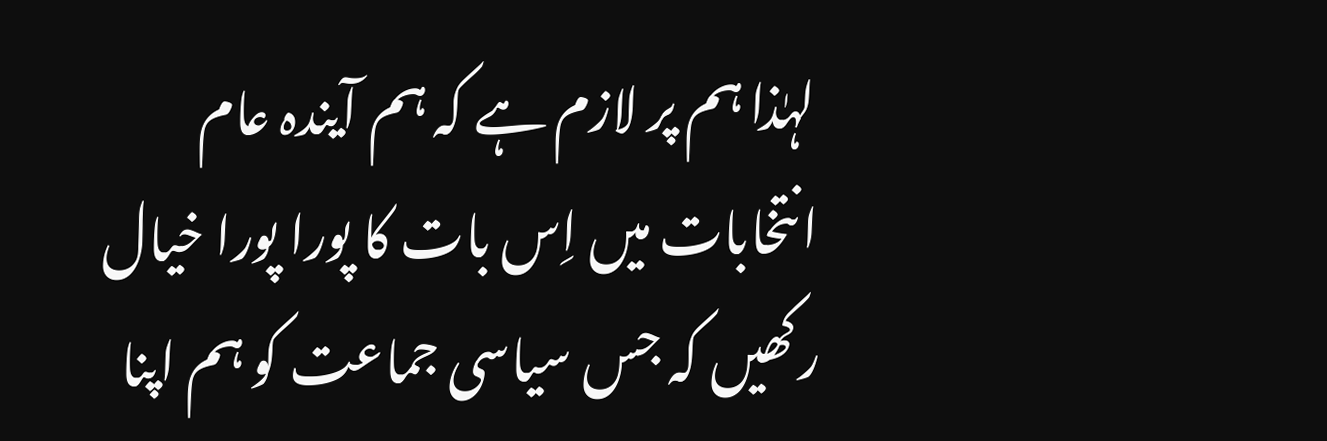لہٰذا ہم پر لازم ہے کہ ہم آیندہ عام انتخابات میں اِس بات کا پورا پورا خیال رکھیں کہ جس سیاسی جماعت کو ہم اپنا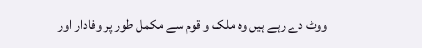ووٹ دے رہے ہیں وہ ملک و قوم سے مکمل طور پر وفادار اور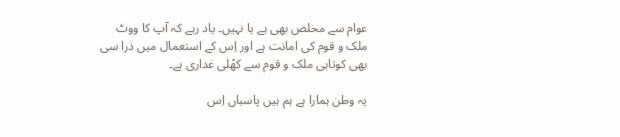عوام سے مخلص بھی ہے یا نہیں۔ یاد رہے کہ آپ کا ووٹ ملک و قوم کی امانت ہے اور اِس کے استعمال میں ذرا سی بھی کوتاہی ملک و قوم سے کھْلی غداری ہے۔

یہ وطن ہمارا ہے ہم ہیں پاسباں اِس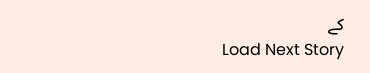کے
Load Next Story